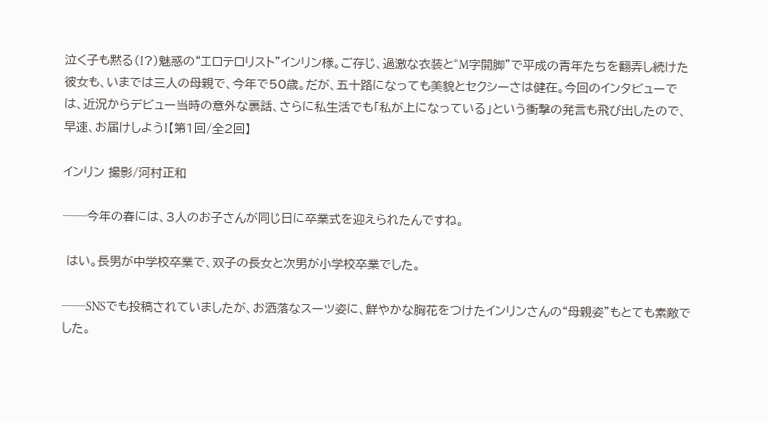泣く子も黙る(!?)魅惑の“エロテロリスト”インリン様。ご存じ、過激な衣装と“M字開脚”で平成の青年たちを翻弄し続けた彼女も、いまでは三人の母親で、今年で50歳。だが、五十路になっても美貌とセクシーさは健在。今回のインタビューでは、近況からデビュー当時の意外な裏話、さらに私生活でも「私が上になっている」という衝撃の発言も飛び出したので、早速、お届けしよう!【第1回/全2回】

インリン 撮影/河村正和

──今年の春には、3人のお子さんが同じ日に卒業式を迎えられたんですね。

 はい。長男が中学校卒業で、双子の長女と次男が小学校卒業でした。

──SNSでも投稿されていましたが、お洒落なスーツ姿に、鮮やかな胸花をつけたインリンさんの“母親姿”もとても素敵でした。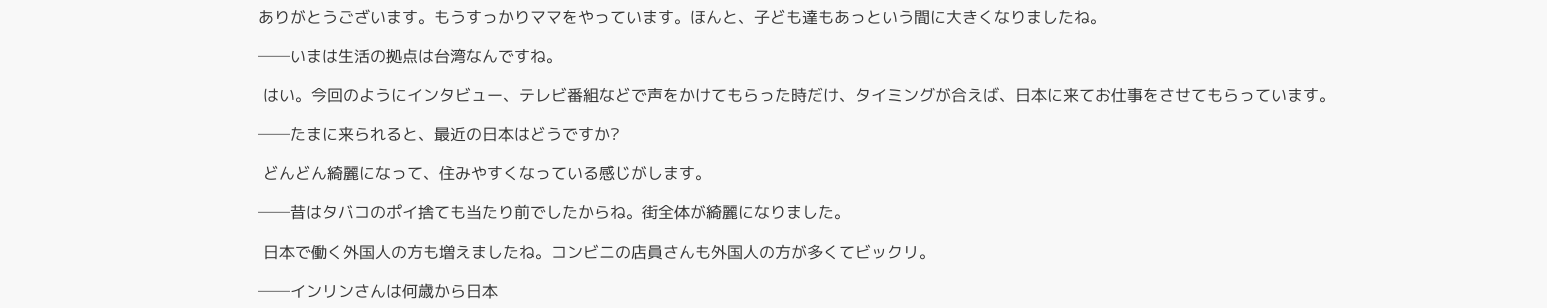ありがとうございます。もうすっかりママをやっています。ほんと、子ども達もあっという間に大きくなりましたね。

──いまは生活の拠点は台湾なんですね。

 はい。今回のようにインタビュー、テレビ番組などで声をかけてもらった時だけ、タイミングが合えば、日本に来てお仕事をさせてもらっています。

──たまに来られると、最近の日本はどうですか?

 どんどん綺麗になって、住みやすくなっている感じがします。

──昔はタバコのポイ捨ても当たり前でしたからね。街全体が綺麗になりました。

 日本で働く外国人の方も増えましたね。コンビニの店員さんも外国人の方が多くてビックリ。

──インリンさんは何歳から日本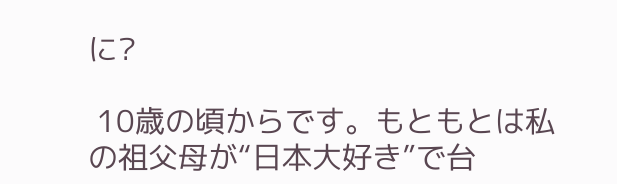に?

 10歳の頃からです。もともとは私の祖父母が“日本大好き”で台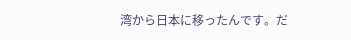湾から日本に移ったんです。だ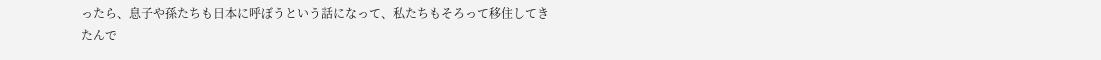ったら、息子や孫たちも日本に呼ぼうという話になって、私たちもそろって移住してきたんで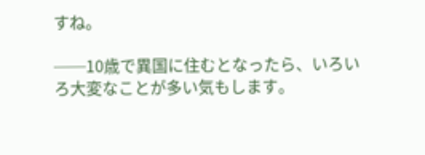すね。

──10歳で異国に住むとなったら、いろいろ大変なことが多い気もします。